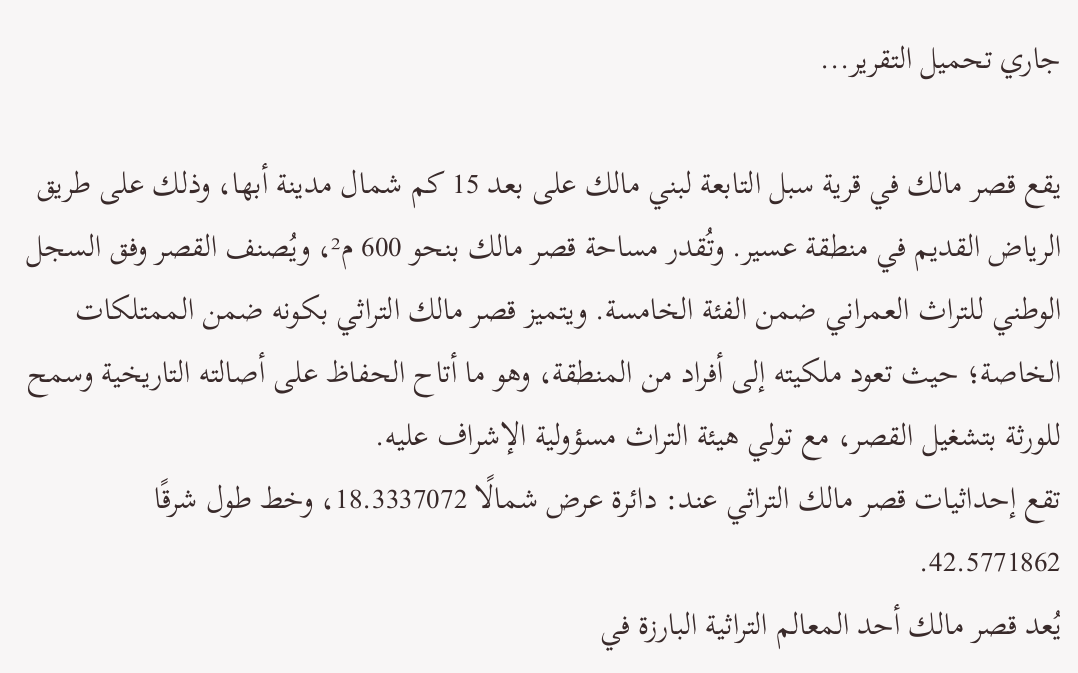جاري تحميل التقرير...

يقع قصر مالك في قرية سبل التابعة لبني مالك على بعد 15 كم شمال مدينة أبها، وذلك على طريق الرياض القديم في منطقة عسير. وتُقدر مساحة قصر مالك بنحو 600 م²، ويُصنف القصر وفق السجل الوطني للتراث العمراني ضمن الفئة الخامسة. ويتميز قصر مالك التراثي بكونه ضمن الممتلكات الخاصة؛ حيث تعود ملكيته إلى أفراد من المنطقة، وهو ما أتاح الحفاظ على أصالته التاريخية وسمح للورثة بتشغيل القصر، مع تولي هيئة التراث مسؤولية الإشراف عليه.
تقع إحداثيات قصر مالك التراثي عند: دائرة عرض شمالًا 18.3337072، وخط طول شرقًا 42.5771862.
يُعد قصر مالك أحد المعالم التراثية البارزة في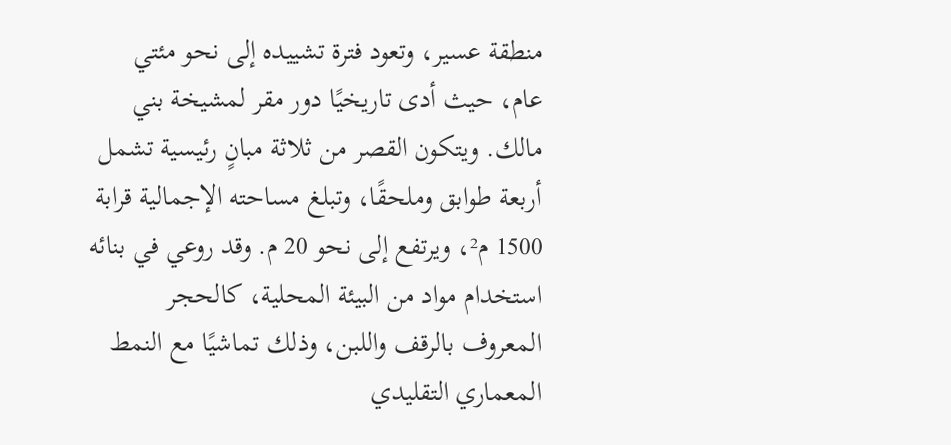منطقة عسير، وتعود فترة تشييده إلى نحو مئتي عام، حيث أدى تاريخيًا دور مقر لمشيخة بني مالك. ويتكون القصر من ثلاثة مبانٍ رئيسية تشمل أربعة طوابق وملحقًا، وتبلغ مساحته الإجمالية قرابة 1500 م²، ويرتفع إلى نحو 20 م. وقد روعي في بنائه استخدام مواد من البيئة المحلية، كالحجر المعروف بالرقف واللبن، وذلك تماشيًا مع النمط المعماري التقليدي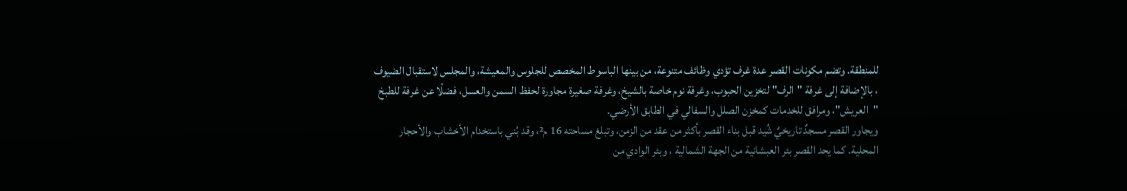للمنطقة. وتضم مكونات القصر عدة غرف تؤدي وظائف متنوعة، من بينها الباسوط المخصص للجلوس والمعيشة، والمجلس لاستقبال الضيوف ، بالإضافة إلى غرفة "الرف" لتخزين الحبوب، وغرفة نوم خاصة بالشيخ، وغرفة صغيرة مجاورة لحفظ السمن والعسل، فضلًا عن غرفة للطبخ "العريش"، ومرافق للخدمات كمخزن الصلل والسفالي في الطابق الأرضي.
ويجاور القصر مسجدٌ تاريخيٌ شُيد قبل بناء القصر بأكثر من عقد من الزمن، وتبلغ مساحته 16 م²، وقد بُني باستخدام الأخشاب والأحجار المحلية. كما يحد القصر بئر العبشانية من الجهة الشمالية ، وبئر الوادي من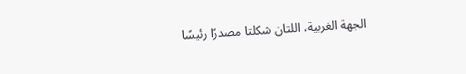الجهة الغربية، اللتان شكلتا مصدرًا رئيسًا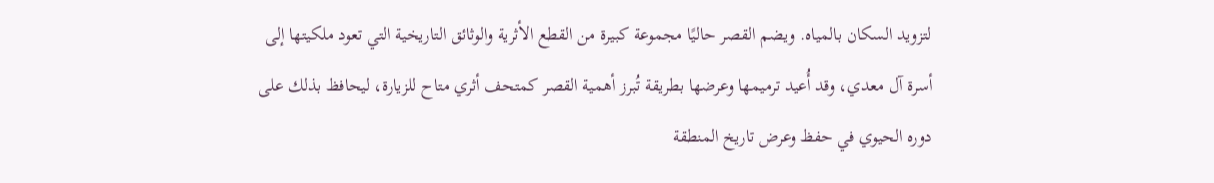لتزويد السكان بالمياه. ويضم القصر حاليًا مجموعة كبيرة من القطع الأثرية والوثائق التاريخية التي تعود ملكيتها إلى أسرة آل معدي، وقد أُعيد ترميمها وعرضها بطريقة تُبرز أهمية القصر كمتحف أثري متاح للزيارة، ليحافظ بذلك على دوره الحيوي في حفظ وعرض تاريخ المنطقة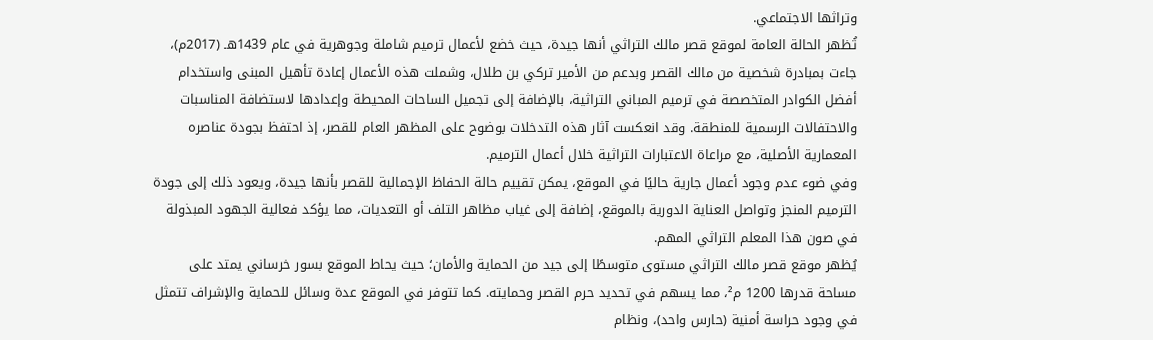وتراثها الاجتماعي.
تُظهر الحالة العامة لموقع قصر مالك التراثي أنها جيدة، حيث خضع لأعمال ترميم شاملة وجوهرية في عام 1439هـ (2017م)، جاءت بمبادرة شخصية من مالك القصر وبدعم من الأمير تركي بن طلال، وشملت هذه الأعمال إعادة تأهيل المبنى واستخدام أفضل الكوادر المتخصصة في ترميم المباني التراثية، بالإضافة إلى تجميل الساحات المحيطة وإعدادها لاستضافة المناسبات والاحتفالات الرسمية للمنطقة. وقد انعكست آثار هذه التدخلات بوضوح على المظهر العام للقصر، إذ احتفظ بجودة عناصره المعمارية الأصلية، مع مراعاة الاعتبارات التراثية خلال أعمال الترميم.
وفي ضوء عدم وجود أعمال جارية حاليًا في الموقع، يمكن تقييم حالة الحفاظ الإجمالية للقصر بأنها جيدة، ويعود ذلك إلى جودة الترميم المنجز وتواصل العناية الدورية بالموقع، إضافة إلى غياب مظاهر التلف أو التعديات، مما يؤكد فعالية الجهود المبذولة في صون هذا المعلم التراثي المهم.
يُظهر موقع قصر مالك التراثي مستوى متوسطًا إلى جيد من الحماية والأمان؛ حيث يحاط الموقع بسور خرساني يمتد على مساحة قدرها 1200 م²، مما يسهم في تحديد حرم القصر وحمايته. كما تتوفر في الموقع عدة وسائل للحماية والإشراف تتمثل في وجود حراسة أمنية (حارس واحد)، ونظام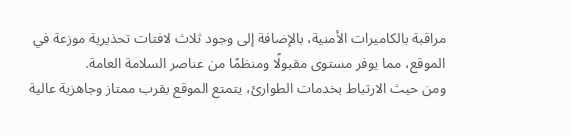مراقبة بالكاميرات الأمنية، بالإضافة إلى وجود ثلاث لافتات تحذيرية موزعة في الموقع، مما يوفر مستوى مقبولًا ومنظمًا من عناصر السلامة العامة.
ومن حيث الارتباط بخدمات الطوارئ، يتمتع الموقع بقرب ممتاز وجاهزية عالية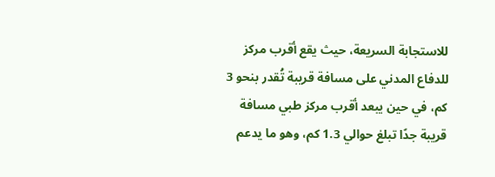للاستجابة السريعة، حيث يقع أقرب مركز للدفاع المدني على مسافة قريبة تُقدر بنحو 3 كم، في حين يبعد أقرب مركز طبي مسافة قريبة جدًا تبلغ حوالي 1.3 كم، وهو ما يدعم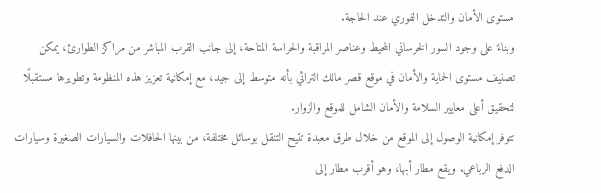مستوى الأمان والتدخل الفوري عند الحاجة.
وبناءً على وجود السور الخرساني المحيط وعناصر المراقبة والحراسة المتاحة، إلى جانب القرب المباشر من مراكز الطوارئ، يمكن تصنيف مستوى الحماية والأمان في موقع قصر مالك التراثي بأنه متوسط إلى جيد، مع إمكانية تعزيز هذه المنظومة وتطويرها مستقبلًا لتحقيق أعلى معايير السلامة والأمان الشامل للموقع والزوار.
تتوفر إمكانية الوصول إلى الموقع من خلال طرق معبدة تتيح التنقل بوسائل مختلفة، من بينها الحافلات والسيارات الصغيرة وسيارات الدفع الرباعي. ويقع مطار أبها، وهو أقرب مطار إلى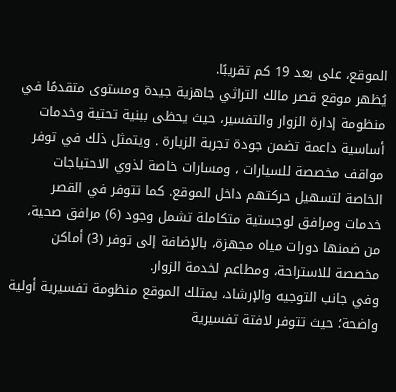الموقع، على بعد 19 كم تقريبًا.
يُظهر موقع قصر مالك التراثي جاهزية جيدة ومستوى متقدمًا في منظومة إدارة الزوار والتفسير، حيث يحظى ببنية تحتية وخدمات أساسية داعمة تضمن جودة تجربة الزيارة . ويتمثل ذلك في توفر مواقف مخصصة للسيارات ، ومسارات خاصة لذوي الاحتياجات الخاصة لتسهيل حركتهم داخل الموقع. كما تتوفر في القصر خدمات ومرافق لوجستية متكاملة تشمل وجود (6) مرافق صحية، من ضمنها دورات مياه مجهزة، بالإضافة إلى توفر (3) أماكن مخصصة للاستراحة، ومطاعم لخدمة الزوار.
وفي جانب التوجيه والإرشاد، يمتلك الموقع منظومة تفسيرية أولية واضحة؛ حيث تتوفر لافتة تفسيرية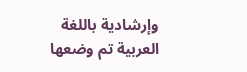وإرشادية باللغة العربية تم وضعها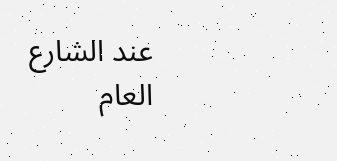عند الشارع العام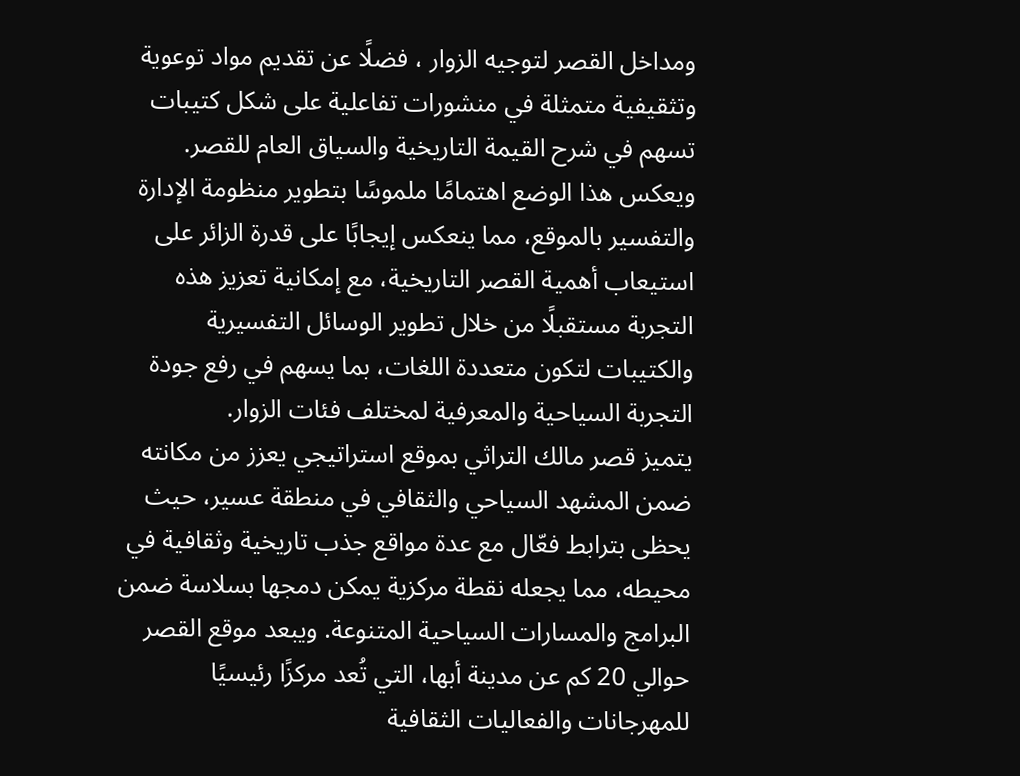ومداخل القصر لتوجيه الزوار ، فضلًا عن تقديم مواد توعوية وتثقيفية متمثلة في منشورات تفاعلية على شكل كتيبات تسهم في شرح القيمة التاريخية والسياق العام للقصر.
ويعكس هذا الوضع اهتمامًا ملموسًا بتطوير منظومة الإدارة والتفسير بالموقع، مما ينعكس إيجابًا على قدرة الزائر على استيعاب أهمية القصر التاريخية، مع إمكانية تعزيز هذه التجربة مستقبلًا من خلال تطوير الوسائل التفسيرية والكتيبات لتكون متعددة اللغات، بما يسهم في رفع جودة التجربة السياحية والمعرفية لمختلف فئات الزوار.
يتميز قصر مالك التراثي بموقع استراتيجي يعزز من مكانته ضمن المشهد السياحي والثقافي في منطقة عسير، حيث يحظى بترابط فعّال مع عدة مواقع جذب تاريخية وثقافية في محيطه، مما يجعله نقطة مركزية يمكن دمجها بسلاسة ضمن البرامج والمسارات السياحية المتنوعة. ويبعد موقع القصر حوالي 20 كم عن مدينة أبها، التي تُعد مركزًا رئيسيًا للمهرجانات والفعاليات الثقافية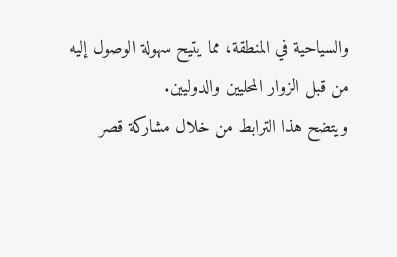والسياحية في المنطقة، مما يتيح سهولة الوصول إليه من قبل الزوار المحليين والدوليين.
ويتضح هذا الترابط من خلال مشاركة قصر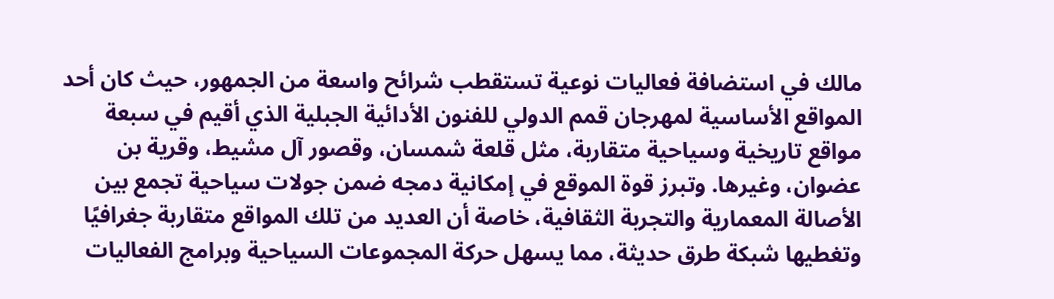مالك في استضافة فعاليات نوعية تستقطب شرائح واسعة من الجمهور، حيث كان أحد المواقع الأساسية لمهرجان قمم الدولي للفنون الأدائية الجبلية الذي أقيم في سبعة مواقع تاريخية وسياحية متقاربة، مثل قلعة شمسان، وقصور آل مشيط، وقرية بن عضوان، وغيرها. وتبرز قوة الموقع في إمكانية دمجه ضمن جولات سياحية تجمع بين الأصالة المعمارية والتجربة الثقافية، خاصة أن العديد من تلك المواقع متقاربة جغرافيًا وتغطيها شبكة طرق حديثة، مما يسهل حركة المجموعات السياحية وبرامج الفعاليات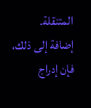المتنقلة.
إضافة إلى ذلك، فإن إدراج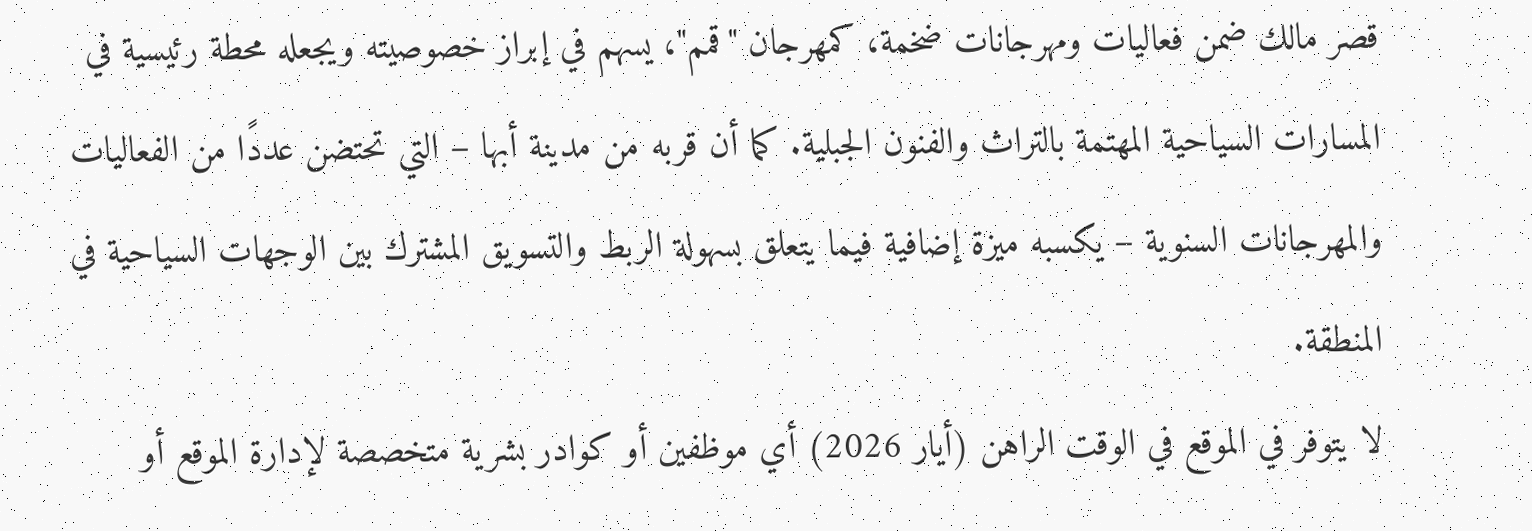قصر مالك ضمن فعاليات ومهرجانات ضخمة، كمهرجان "قمم"، يسهم في إبراز خصوصيته ويجعله محطة رئيسية في المسارات السياحية المهتمة بالتراث والفنون الجبلية. كما أن قربه من مدينة أبها – التي تحتضن عددًا من الفعاليات والمهرجانات السنوية – يكسبه ميزة إضافية فيما يتعلق بسهولة الربط والتسويق المشترك بين الوجهات السياحية في المنطقة.
لا يتوفر في الموقع في الوقت الراهن (أيار 2026) أي موظفين أو كوادر بشرية متخصصة لإدارة الموقع أو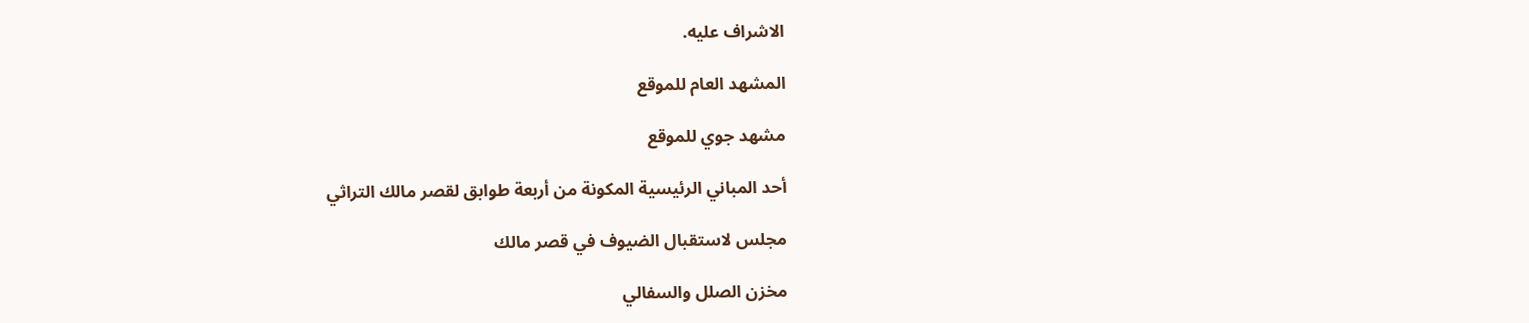الاشراف عليه.

المشهد العام للموقع

مشهد جوي للموقع

أحد المباني الرئيسية المكونة من أربعة طوابق لقصر مالك التراثي

مجلس لاستقبال الضيوف في قصر مالك

مخزن الصلل والسفالي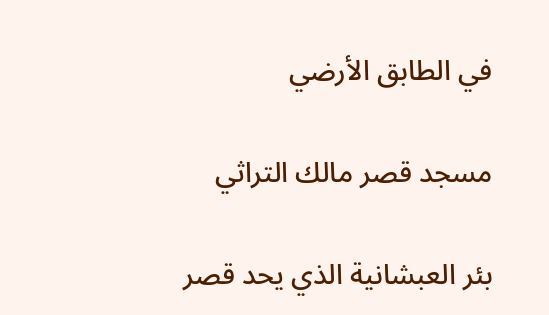في الطابق الأرضي

مسجد قصر مالك التراثي

بئر العبشانية الذي يحد قصر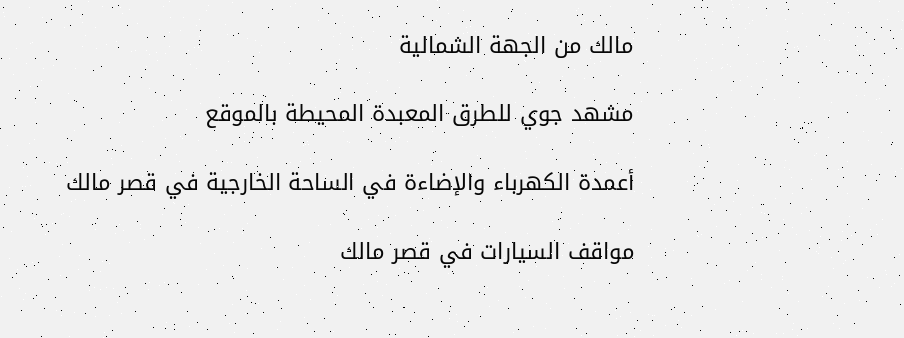مالك من الجهة الشمالية

مشهد جوي للطرق المعبدة المحيطة بالموقع

أعمدة الكهرباء والإضاءة في الساحة الخارجية في قصر مالك

مواقف السيارات في قصر مالك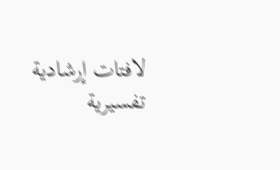لافتات إرشادية تفسيرية